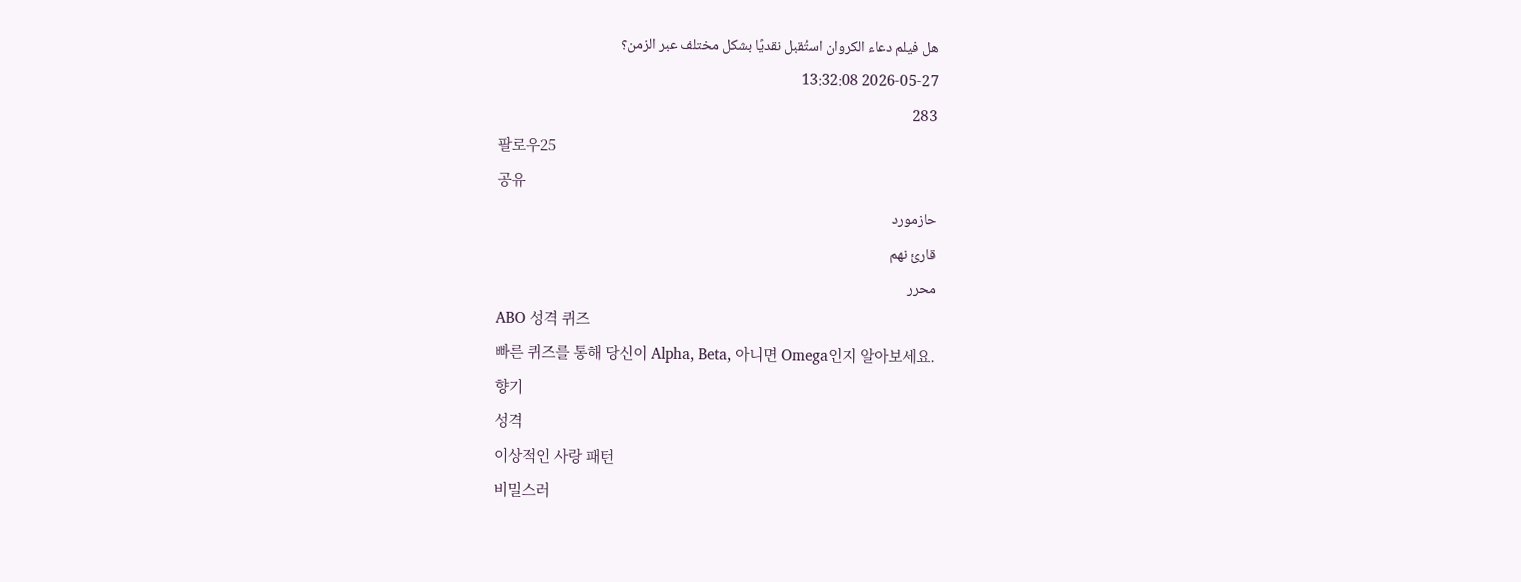هل فيلم دعاء الكروان استُقبل نقديًا بشكل مختلف عبر الزمن؟
2026-05-27 13:32:08
283
팔로우25
공유
حازمورد
قارئ نهم
محرر
ABO 성격 퀴즈
빠른 퀴즈를 통해 당신이 Alpha, Beta, 아니면 Omega인지 알아보세요.
향기
성격
이상적인 사랑 패턴
비밀스러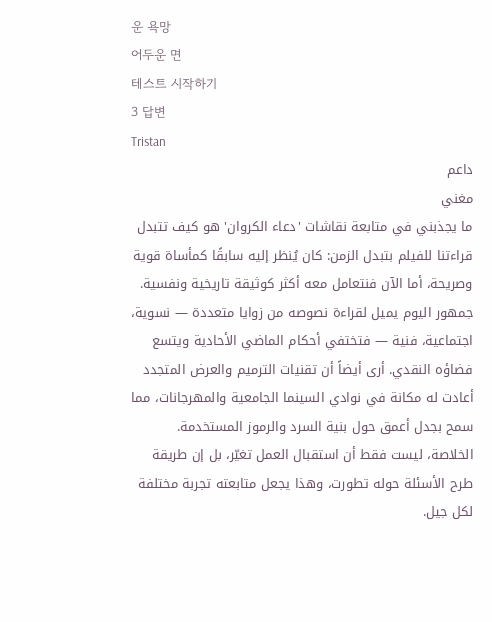운 욕망
어두운 면
테스트 시작하기
3 답변
Tristan
داعم
مغني
ما يجذبني في متابعة نقاشات 'دعاء الكروان' هو كيف تتبدل قراءتنا للفيلم بتبدل الزمن: كان يُنظر إليه سابقًا كمأساة قوية وصريحة، أما الآن فنتعامل معه أكثر كوثيقة تاريخية ونفسية. جمهور اليوم يميل لقراءة نصوصه من زوايا متعددة — نسوية، اجتماعية، فنية — فتختفي أحكام الماضي الأحادية ويتسع فضاؤه النقدي. أرى أيضاً أن تقنيات الترميم والعرض المتجدد أعادت له مكانة في نوادي السينما الجامعية والمهرجانات، مما سمح بجدل أعمق حول بنية السرد والرموز المستخدمة. الخلاصة، ليست فقط أن استقبال العمل تغيّر، بل إن طريقة طرح الأسئلة حوله تطورت، وهذا يجعل متابعته تجربة مختلفة لكل جيل.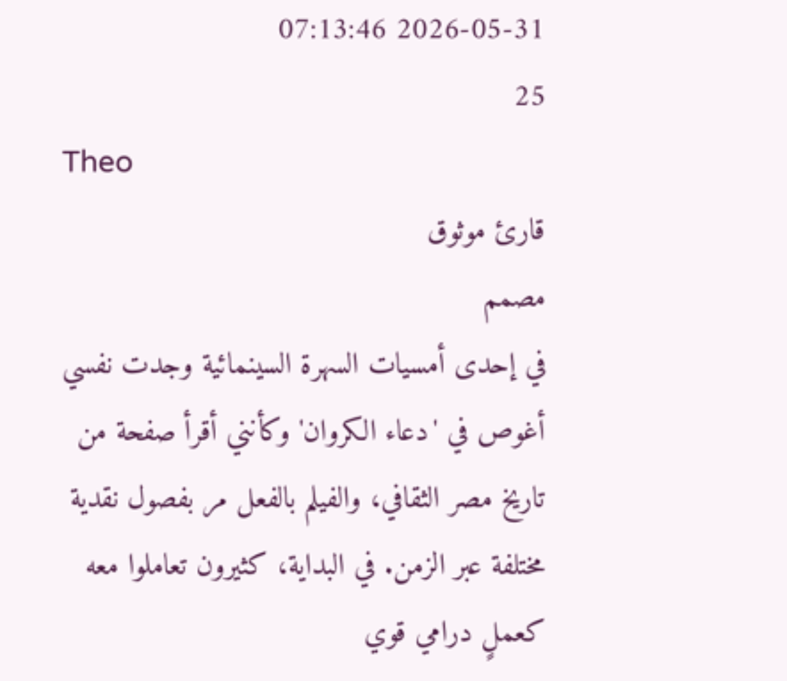2026-05-31 07:13:46
25
Theo
قارئ موثوق
مصمم
في إحدى أمسيات السهرة السينمائية وجدت نفسي أغوص في 'دعاء الكروان' وكأنني أقرأ صفحة من تاريخ مصر الثقافي، والفيلم بالفعل مر بفصول نقدية مختلفة عبر الزمن. في البداية، كثيرون تعاملوا معه كعملٍ درامي قوي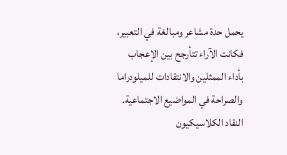يحمل حدة مشاعر ومبالغة في التعبير، فكانت الآراء تتأرجح بين الإعجاب بأداء الممثلين والانتقادات للميلودراما والصراحة في المواضيع الاجتماعية. النقاد الكلاسيكيون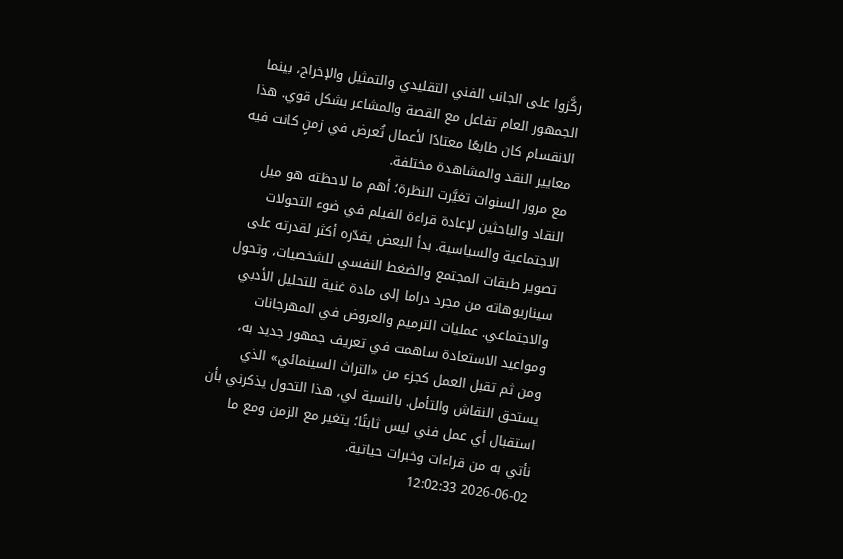ركَّزوا على الجانب الفني التقليدي والتمثيل والإخراج، بينما الجمهور العام تفاعل مع القصة والمشاعر بشكل قوي. هذا الانقسام كان طابعًا معتادًا لأعمال تُعرض في زمنٍ كانت فيه معايير النقد والمشاهدة مختلفة.
مع مرور السنوات تغيَّرت النظرة؛ أهم ما لاحظته هو ميل النقاد والباحثين لإعادة قراءة الفيلم في ضوء التحولات الاجتماعية والسياسية. بدأ البعض يقدّره أكثر لقدرته على تصوير طبقات المجتمع والضغط النفسي للشخصيات، وتحول سيناريوهاته من مجرد دراما إلى مادة غنية للتحليل الأدبي والاجتماعي. عمليات الترميم والعروض في المهرجانات ومواعيد الاستعادة ساهمت في تعريف جمهور جديد به، ومن ثم تقبل العمل كجزء من «التراث السينمائي» الذي يستحق النقاش والتأمل. بالنسبة لي، هذا التحول يذكرني بأن استقبال أي عمل فني ليس ثابتًا؛ يتغير مع الزمن ومع ما نأتي به من قراءات وخبرات حياتية.
2026-06-02 12:02:33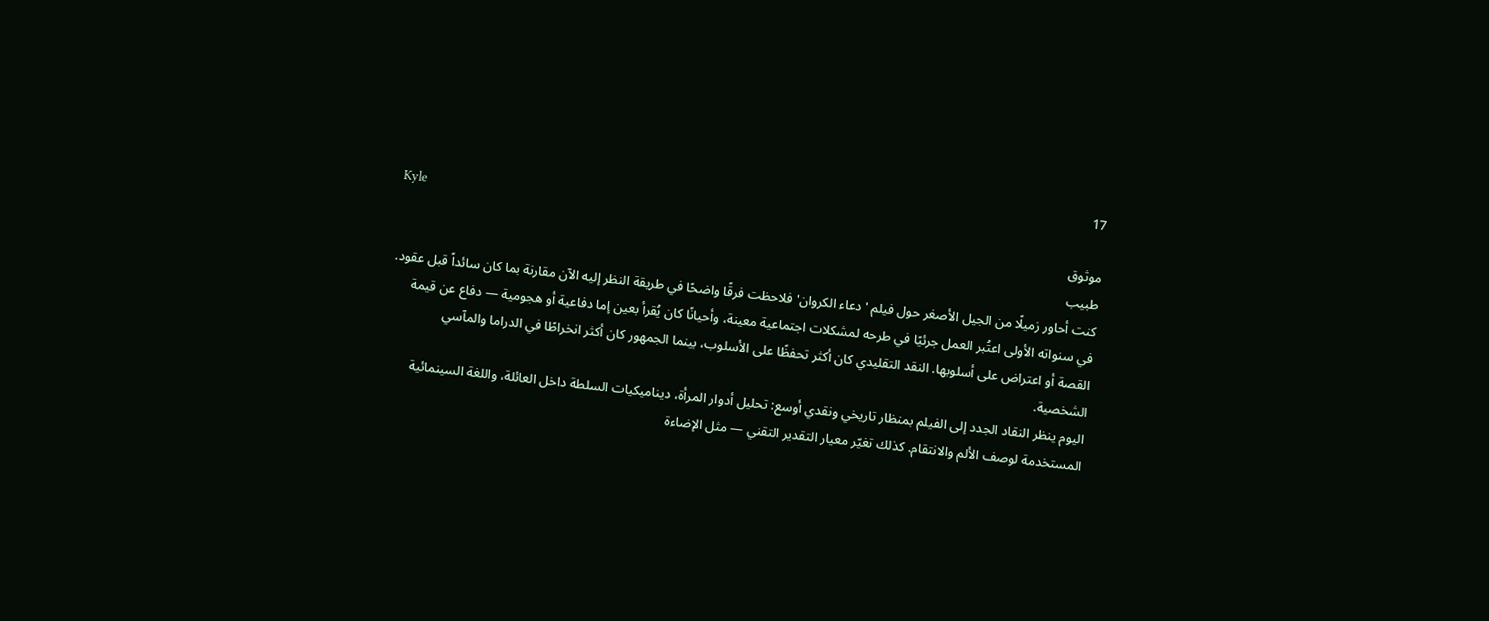17
Kyle
موثوق
طبيب
كنت أحاور زميلًا من الجيل الأصغر حول فيلم 'دعاء الكروان' فلاحظت فرقًا واضحًا في طريقة النظر إليه الآن مقارنة بما كان سائداً قبل عقود. في سنواته الأولى اعتُبر العمل جرئيًا في طرحه لمشكلات اجتماعية معينة، وأحيانًا كان يُقرأ بعين إما دفاعية أو هجومية — دفاع عن قيمة القصة أو اعتراض على أسلوبها. النقد التقليدي كان أكثر تحفظًا على الأسلوب، بينما الجمهور كان أكثر انخراطًا في الدراما والمآسي الشخصية.
اليوم ينظر النقاد الجدد إلى الفيلم بمنظار تاريخي ونقدي أوسع: تحليل أدوار المرأة، ديناميكيات السلطة داخل العائلة، واللغة السينمائية المستخدمة لوصف الألم والانتقام. كذلك تغيّر معيار التقدير التقني — مثل الإضاءة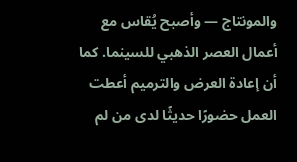والمونتاج — وأصبح يُقاس مع أعمال العصر الذهبي للسينما. كما أن إعادة العرض والترميم أعطت العمل حضورًا حديثًا لدى من لم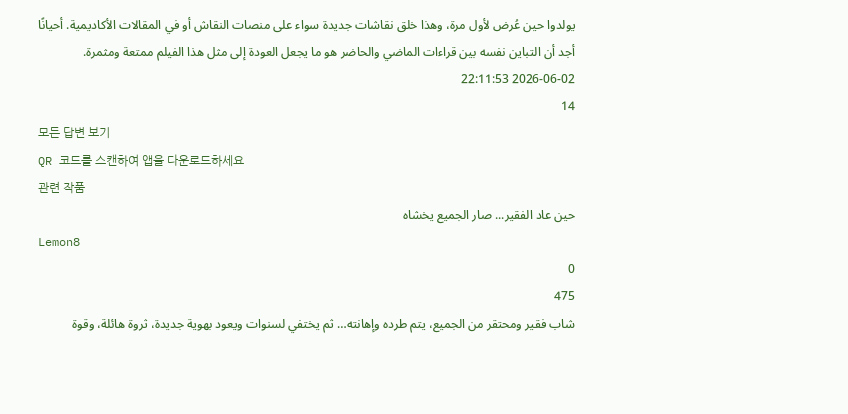يولدوا حين عُرض لأول مرة، وهذا خلق نقاشات جديدة سواء على منصات النقاش أو في المقالات الأكاديمية. أحيانًا أجد أن التباين نفسه بين قراءات الماضي والحاضر هو ما يجعل العودة إلى مثل هذا الفيلم ممتعة ومثمرة.
2026-06-02 22:11:53
14
모든 답변 보기
QR 코드를 스캔하여 앱을 다운로드하세요
관련 작품
حين عاد الفقير... صار الجميع يخشاه
Lemon8
0
475
شاب فقير ومحتقر من الجميع، يتم طرده وإهانته… ثم يختفي لسنوات ويعود بهوية جديدة، ثروة هائلة، وقوة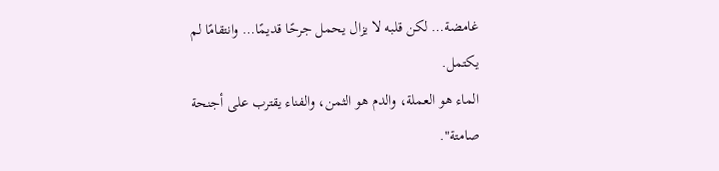غامضة… لكن قلبه لا يزال يحمل جرحًا قديمًا… وانتقامًا لم يكتمل.
الماء هو العملة، والدم هو الثمن، والفناء يقترب على أجنحة صامتة".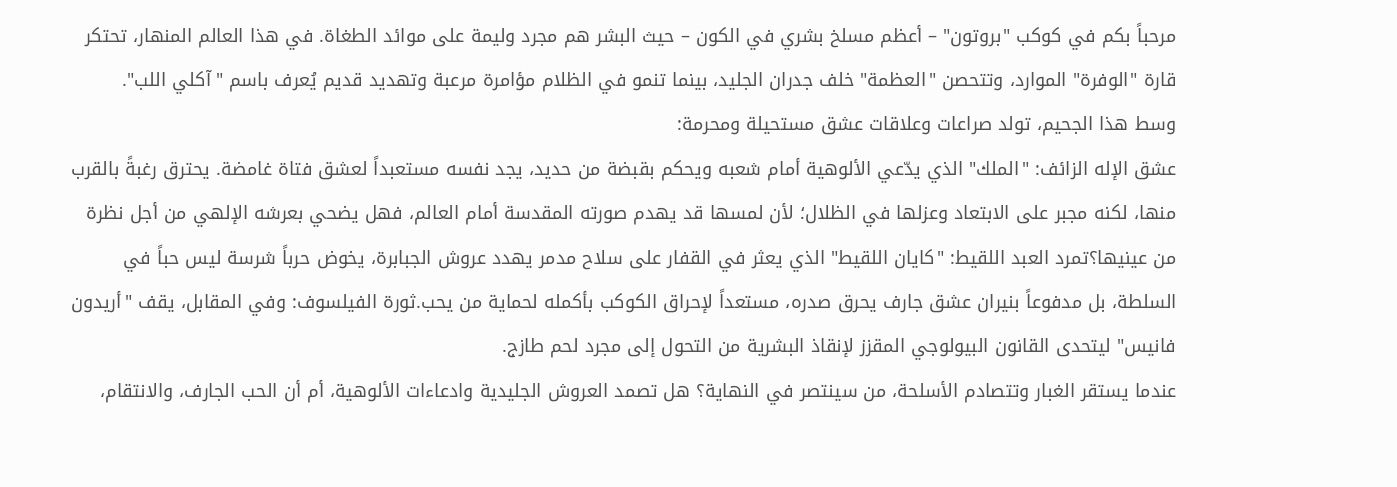مرحباً بكم في كوكب "بروتون" – أعظم مسلخ بشري في الكون – حيث البشر هم مجرد وليمة على موائد الطغاة. في هذا العالم المنهار، تحتكر قارة "الوفرة" الموارد، وتتحصن "العظمة" خلف جدران الجليد، بينما تنمو في الظلام مؤامرة مرعبة وتهديد قديم يُعرف باسم "آكلي اللب".
وسط هذا الجحيم، تولد صراعات وعلاقات عشق مستحيلة ومحرمة:
عشق الإله الزائف: "الملك" الذي يدّعي الألوهية أمام شعبه ويحكم بقبضة من حديد، يجد نفسه مستعبداً لعشق فتاة غامضة. يحترق رغبةً بالقرب منها، لكنه مجبر على الابتعاد وعزلها في الظلال؛ لأن لمسها قد يهدم صورته المقدسة أمام العالم، فهل يضحي بعرشه الإلهي من أجل نظرة من عينيها؟تمرد العبد اللقيط: "كايان اللقيط" الذي يعثر في القفار على سلاح مدمر يهدد عروش الجبابرة، يخوض حرباً شرسة ليس حباً في السلطة، بل مدفوعاً بنيران عشق جارف يحرق صدره، مستعداً لإحراق الكوكب بأكمله لحماية من يحب.ثورة الفيلسوف: وفي المقابل، يقف "أريدون فانيس" ليتحدى القانون البيولوجي المقزز لإنقاذ البشرية من التحول إلى مجرد لحم طازج.
عندما يستقر الغبار وتتصادم الأسلحة، من سينتصر في النهاية؟ هل تصمد العروش الجليدية وادعاءات الألوهية، أم أن الحب الجارف، والانتقام،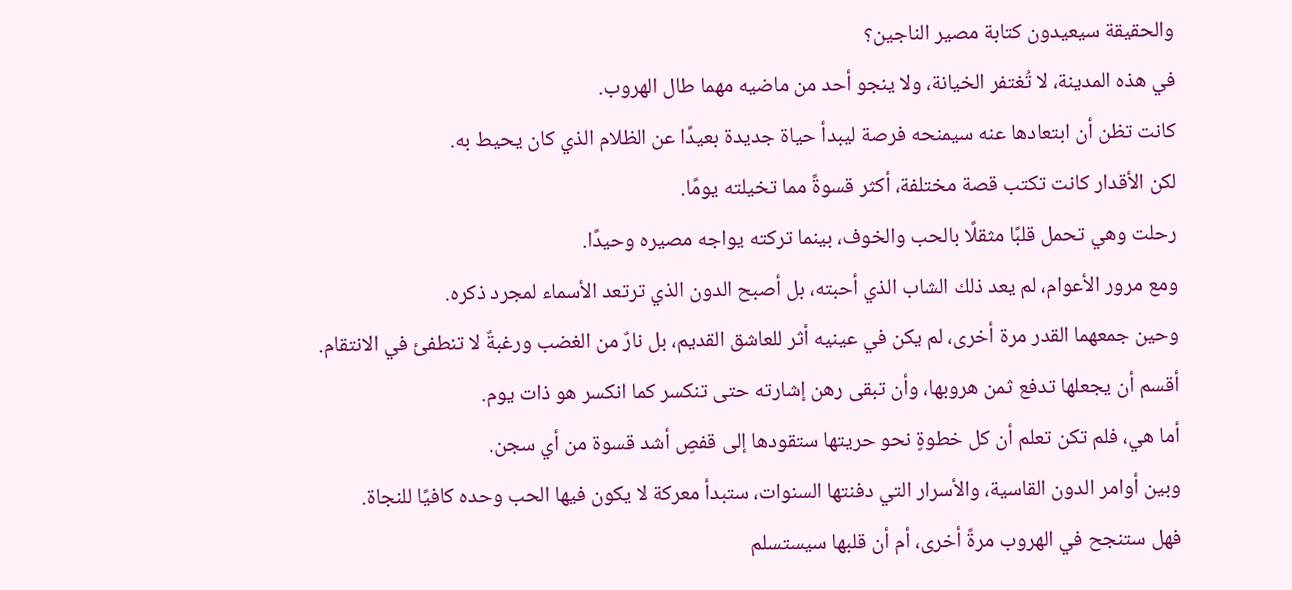والحقيقة سيعيدون كتابة مصير الناجين؟
في هذه المدينة، لا تُغتفر الخيانة، ولا ينجو أحد من ماضيه مهما طال الهروب.
كانت تظن أن ابتعادها عنه سيمنحه فرصة ليبدأ حياة جديدة بعيدًا عن الظلام الذي كان يحيط به.
لكن الأقدار كانت تكتب قصة مختلفة، أكثر قسوةً مما تخيلته يومًا.
رحلت وهي تحمل قلبًا مثقلًا بالحب والخوف، بينما تركته يواجه مصيره وحيدًا.
ومع مرور الأعوام، لم يعد ذلك الشاب الذي أحبته، بل أصبح الدون الذي ترتعد الأسماء لمجرد ذكره.
وحين جمعهما القدر مرة أخرى، لم يكن في عينيه أثر للعاشق القديم، بل نارٌ من الغضب ورغبةٌ لا تنطفئ في الانتقام.
أقسم أن يجعلها تدفع ثمن هروبها، وأن تبقى رهن إشارته حتى تنكسر كما انكسر هو ذات يوم.
أما هي، فلم تكن تعلم أن كل خطوةٍ نحو حريتها ستقودها إلى قفصٍ أشد قسوة من أي سجن.
وبين أوامر الدون القاسية، والأسرار التي دفنتها السنوات، ستبدأ معركة لا يكون فيها الحب وحده كافيًا للنجاة.
فهل ستنجح في الهروب مرةً أخرى، أم أن قلبها سيستسلم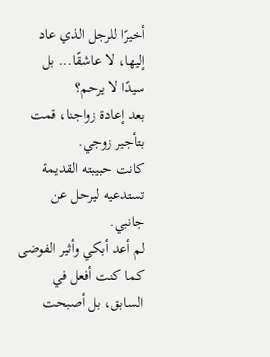أخيرًا للرجل الذي عاد إليها، لا عاشقًا... بل سيدًا لا يرحم؟
بعد إعادة زواجنا، قمت بتأجير زوجي.
كانت حبيبته القديمة تستدعيه ليرحل عن جانبي.
لم أعد أبكي وأثير الفوضى كما كنت أفعل في السابق، بل أصبحت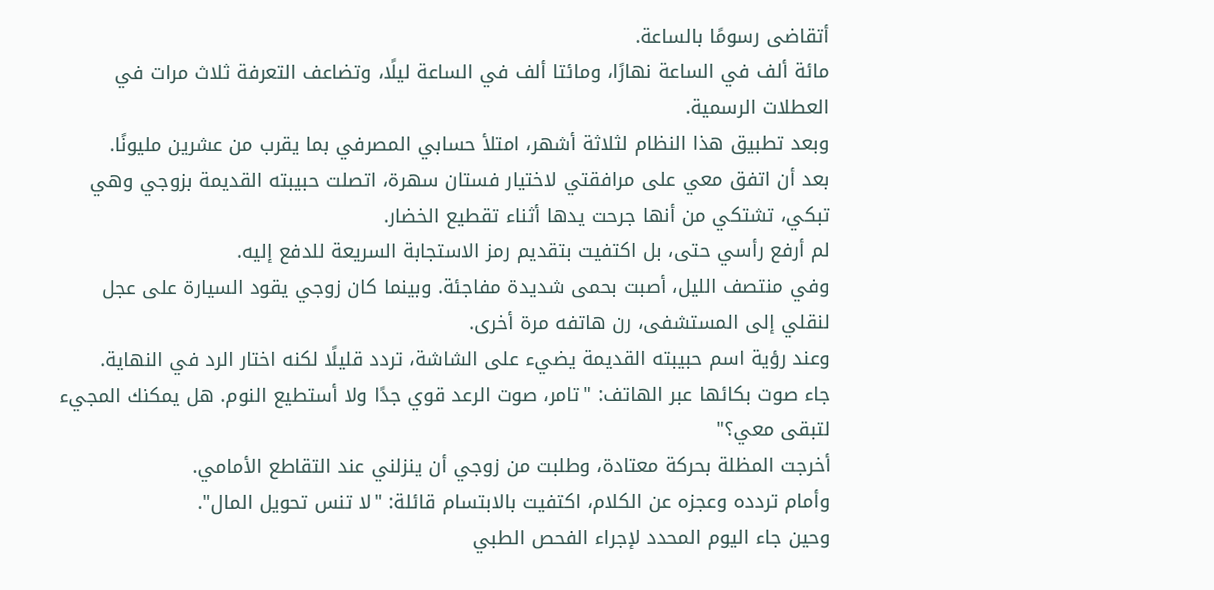أتقاضى رسومًا بالساعة.
مائة ألف في الساعة نهارًا، ومائتا ألف في الساعة ليلًا، وتضاعف التعرفة ثلاث مرات في العطلات الرسمية.
وبعد تطبيق هذا النظام لثلاثة أشهر، امتلأ حسابي المصرفي بما يقرب من عشرين مليونًا.
بعد أن اتفق معي على مرافقتي لاختيار فستان سهرة، اتصلت حبيبته القديمة بزوجي وهي تبكي، تشتكي من أنها جرحت يدها أثناء تقطيع الخضار.
لم أرفع رأسي حتى، بل اكتفيت بتقديم رمز الاستجابة السريعة للدفع إليه.
وفي منتصف الليل، أصبت بحمى شديدة مفاجئة. وبينما كان زوجي يقود السيارة على عجل لنقلي إلى المستشفى، رن هاتفه مرة أخرى.
وعند رؤية اسم حبيبته القديمة يضيء على الشاشة، تردد قليلًا لكنه اختار الرد في النهاية.
جاء صوت بكائها عبر الهاتف: "تامر، صوت الرعد قوي جدًا ولا أستطيع النوم. هل يمكنك المجيء لتبقى معي؟"
أخرجت المظلة بحركة معتادة، وطلبت من زوجي أن ينزلني عند التقاطع الأمامي.
وأمام تردده وعجزه عن الكلام، اكتفيت بالابتسام قائلة: "لا تنس تحويل المال".
وحين جاء اليوم المحدد لإجراء الفحص الطبي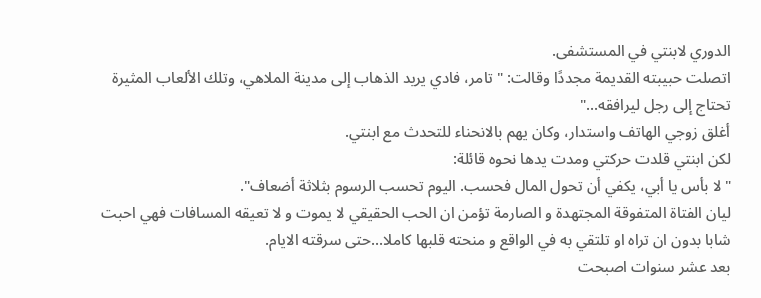الدوري لابنتي في المستشفى.
اتصلت حبيبته القديمة مجددًا وقالت: "تامر، فادي يريد الذهاب إلى مدينة الملاهي، وتلك الألعاب المثيرة تحتاج إلى رجل ليرافقه..."
أغلق زوجي الهاتف واستدار، وكان يهم بالانحناء للتحدث مع ابنتي.
لكن ابنتي قلدت حركتي ومدت يدها نحوه قائلة:
"لا بأس يا أبي، يكفي أن تحول المال فحسب. اليوم تحسب الرسوم بثلاثة أضعاف".
ليان الفتاة المتفوقة المجتهدة و الصارمة تؤمن ان الحب الحقيقي لا يموت و لا تعيقه المسافات فهي احبت شابا بدون ان تراه او تلتقي به في الواقع و منحته قلبها كاملا...حتى سرقته الايام.
بعد عشر سنوات اصبحت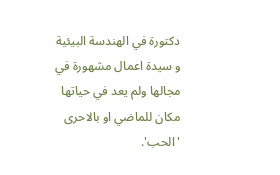دكتورة في الهندسة البيئية و سيدة اعمال مشهورة في مجالها ولم يعد في حياتها مكان للماضي او بالاحرى 'الحب'.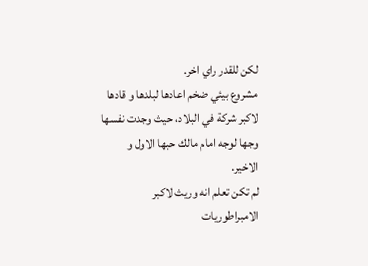لكن للقدر راي اخر.
مشروع بيئي ضخم اعادها لبلدها و قادها لاكبر شركة في البلاد، حيث وجدت نفسها وجها لوجه امام مالك حبها الاول و الاخير.
لم تكن تعلم انه وريث لاكبر الامبراطوريات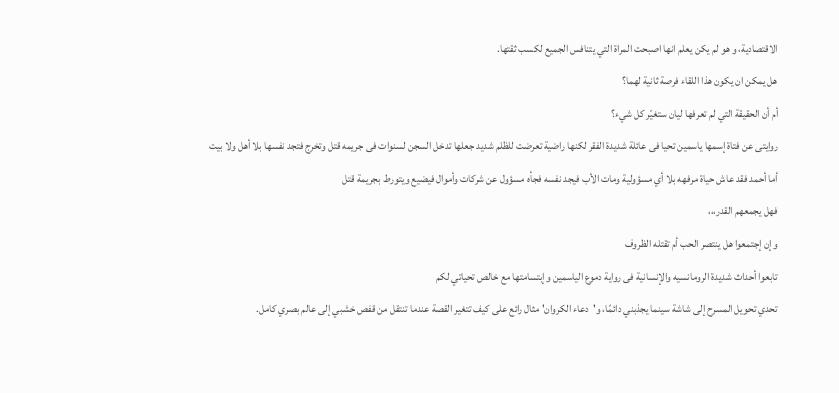الاقتصادية، و هو لم يكن يعلم انها اصبحت المراة التي يتنافس الجميع لكسب ثقتها.
هل يمكن ان يكون هذا اللقاء فرصة ثانية لهما؟
أم أن الحقيقة التي لم تعرفها ليان ستغيّر كل شيء؟
روايتى عن فتاة إسمها ياسمين تحيا فى عائلة شديدة الفقر لكنها راضية تعرضت للظلم شديد جعلها تدخل السجن لسنوات فى جريمه قتل وتخرج فتجد نفسها بلا أهل ولا بيت
أما أحمد فقد عاش حياة مرفهه بلا أي مسؤولية ومات الأب فيجد نفسه فجأه مسؤول عن شركات وأموال فيضيع ويتورط بجريمة قتل
فهل يجمعهم القدر،،،
وإن إجتمعوا هل ينتصر الحب أم تقتله الظروف
تابعوا أحداث شديدة الرومانسيه والإنسانية فى رواية دموع الياسمين وإبتسامتها مع خالص تحياتي لكم
تحدي تحويل المسرح إلى شاشة سينما يجذبني دائمًا، و'دعاء الكروان' مثال رائع على كيف تتغير القصة عندما تنتقل من قفص خشبي إلى عالم بصري كامل.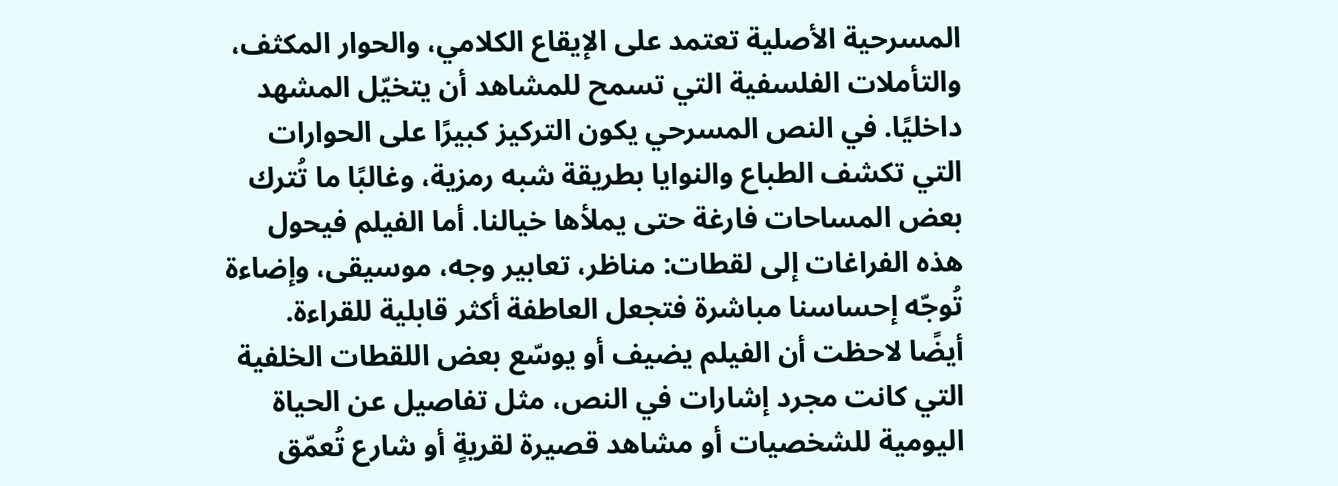المسرحية الأصلية تعتمد على الإيقاع الكلامي، والحوار المكثف، والتأملات الفلسفية التي تسمح للمشاهد أن يتخيّل المشهد داخليًا. في النص المسرحي يكون التركيز كبيرًا على الحوارات التي تكشف الطباع والنوايا بطريقة شبه رمزية، وغالبًا ما تُترك بعض المساحات فارغة حتى يملأها خيالنا. أما الفيلم فيحول هذه الفراغات إلى لقطات: مناظر، تعابير وجه، موسيقى، وإضاءة تُوجّه إحساسنا مباشرة فتجعل العاطفة أكثر قابلية للقراءة.
أيضًا لاحظت أن الفيلم يضيف أو يوسّع بعض اللقطات الخلفية التي كانت مجرد إشارات في النص، مثل تفاصيل عن الحياة اليومية للشخصيات أو مشاهد قصيرة لقريةٍ أو شارع تُعمّق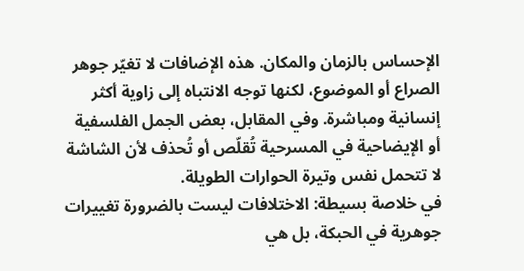الإحساس بالزمان والمكان. هذه الإضافات لا تغيّر جوهر الصراع أو الموضوع، لكنها توجه الانتباه إلى زاوية أكثر إنسانية ومباشرة. وفي المقابل، بعض الجمل الفلسفية أو الإيضاحية في المسرحية تُقلّص أو تُحذف لأن الشاشة لا تتحمل نفس وتيرة الحوارات الطويلة.
في خلاصة بسيطة: الاختلافات ليست بالضرورة تغييرات جوهرية في الحبكة، بل هي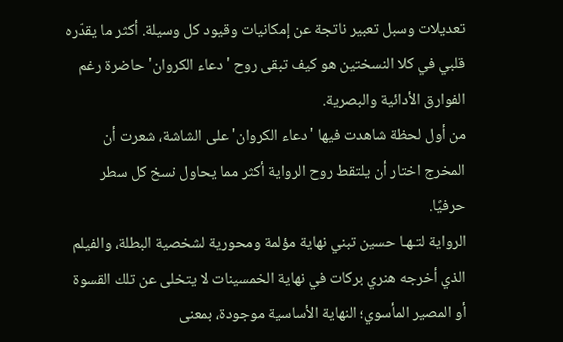تعديلات وسبل تعبير ناتجة عن إمكانيات وقيود كل وسيلة. أكثر ما يقدّره قلبي في كلا النسختين هو كيف تبقى روح 'دعاء الكروان' حاضرة رغم الفوارق الأدائية والبصرية.
من أول لحظة شاهدت فيها 'دعاء الكروان' على الشاشة، شعرت أن المخرج اختار أن يلتقط روح الرواية أكثر مما يحاول نسخ كل سطر حرفيًا.
الرواية لتـهـا حسين تبني نهاية مؤلمة ومحورية لشخصية البطلة، والفيلم الذي أخرجه هنري بركات في نهاية الخمسينات لا يتخلى عن تلك القسوة أو المصير المأسوي؛ النهاية الأساسية موجودة، بمعنى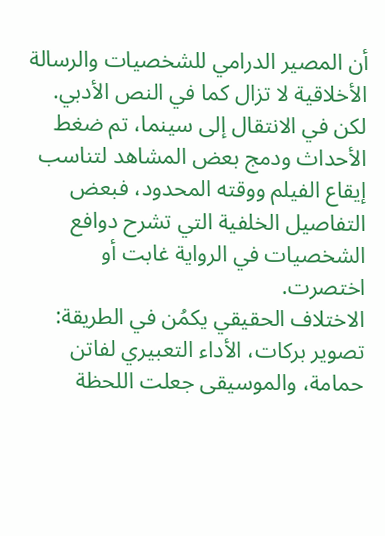أن المصير الدرامي للشخصيات والرسالة الأخلاقية لا تزال كما في النص الأدبي. لكن في الانتقال إلى سينما، تم ضغط الأحداث ودمج بعض المشاهد لتناسب إيقاع الفيلم ووقته المحدود، فبعض التفاصيل الخلفية التي تشرح دوافع الشخصيات في الرواية غابت أو اختصرت.
الاختلاف الحقيقي يكمُن في الطريقة: تصوير بركات، الأداء التعبيري لفاتن حمامة، والموسيقى جعلت اللحظة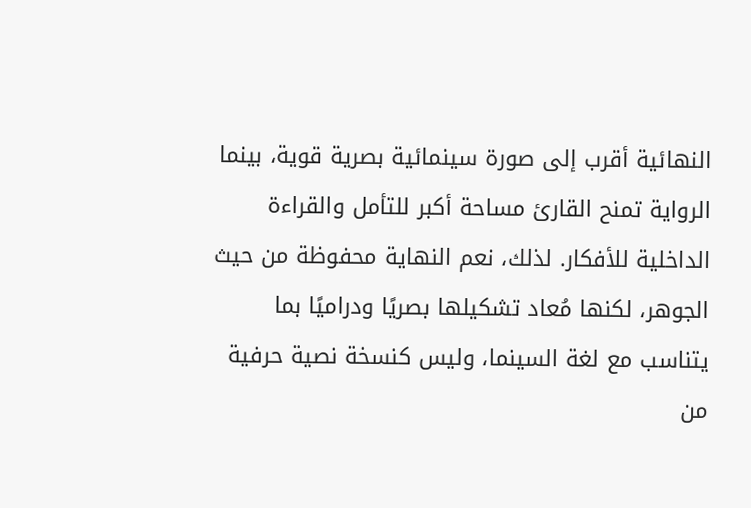النهائية أقرب إلى صورة سينمائية بصرية قوية، بينما الرواية تمنح القارئ مساحة أكبر للتأمل والقراءة الداخلية للأفكار. لذلك، نعم النهاية محفوظة من حيث الجوهر، لكنها مُعاد تشكيلها بصريًا ودراميًا بما يتناسب مع لغة السينما، وليس كنسخة نصية حرفية من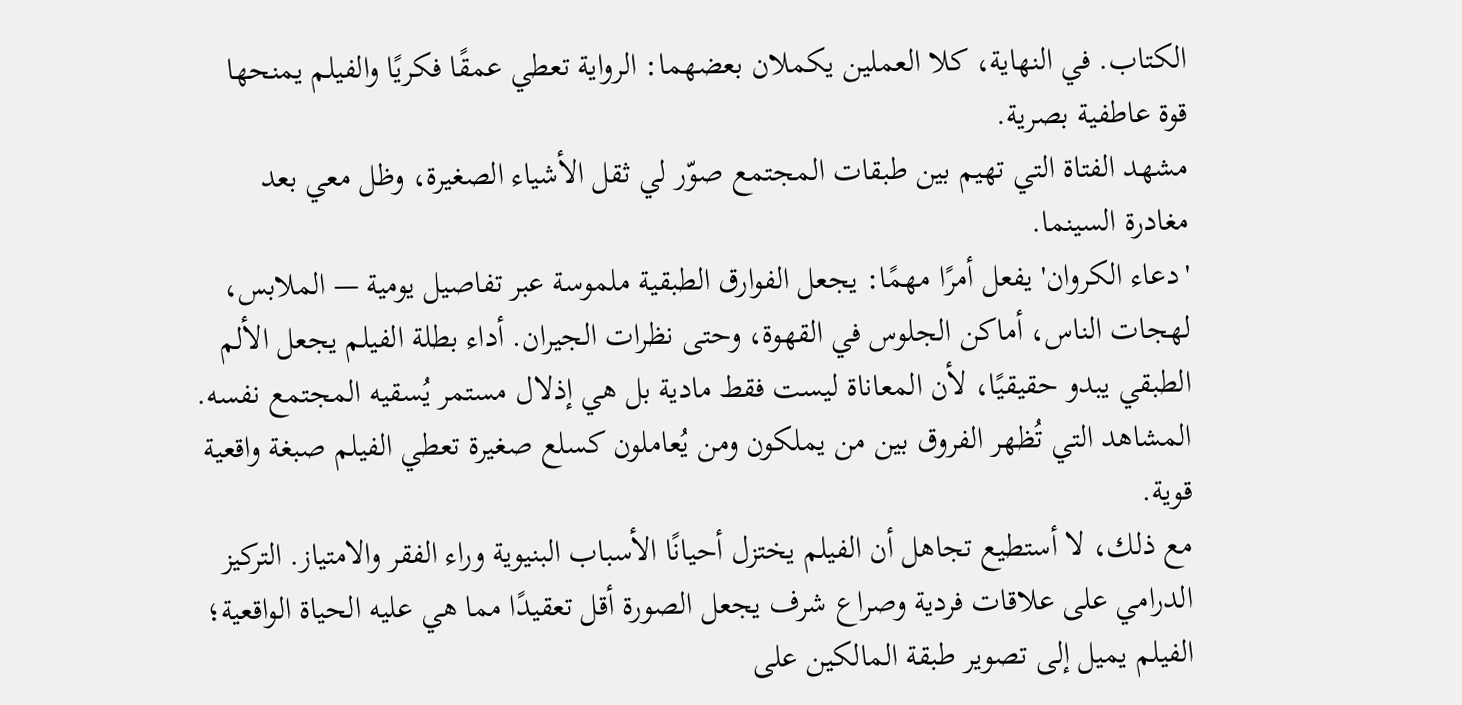الكتاب. في النهاية، كلا العملين يكملان بعضهما: الرواية تعطي عمقًا فكريًا والفيلم يمنحها قوة عاطفية بصرية.
مشهد الفتاة التي تهيم بين طبقات المجتمع صوّر لي ثقل الأشياء الصغيرة، وظل معي بعد مغادرة السينما.
'دعاء الكروان' يفعل أمرًا مهمًا: يجعل الفوارق الطبقية ملموسة عبر تفاصيل يومية — الملابس، لهجات الناس، أماكن الجلوس في القهوة، وحتى نظرات الجيران. أداء بطلة الفيلم يجعل الألم الطبقي يبدو حقيقيًا، لأن المعاناة ليست فقط مادية بل هي إذلال مستمر يُسقيه المجتمع نفسه. المشاهد التي تُظهر الفروق بين من يملكون ومن يُعاملون كسلع صغيرة تعطي الفيلم صبغة واقعية قوية.
مع ذلك، لا أستطيع تجاهل أن الفيلم يختزل أحيانًا الأسباب البنيوية وراء الفقر والامتياز. التركيز الدرامي على علاقات فردية وصراع شرف يجعل الصورة أقل تعقيدًا مما هي عليه الحياة الواقعية؛ الفيلم يميل إلى تصوير طبقة المالكين على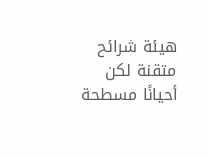هيئة شرائح متقنة لكن أحيانًا مسطحة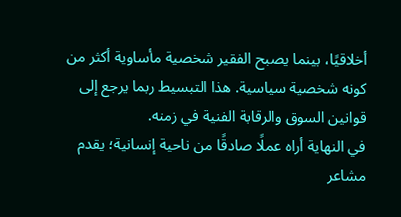أخلاقيًا، بينما يصبح الفقير شخصية مأساوية أكثر من كونه شخصية سياسية. هذا التبسيط ربما يرجع إلى قوانين السوق والرقابة الفنية في زمنه.
في النهاية أراه عملًا صادقًا من ناحية إنسانية؛ يقدم مشاعر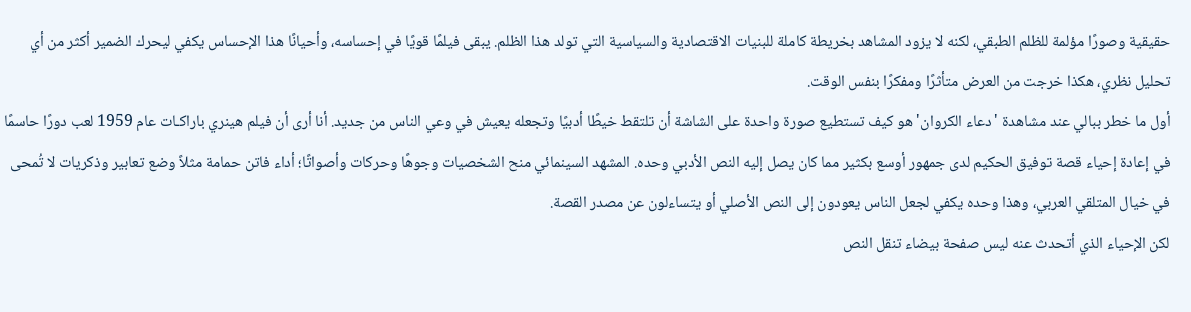حقيقية وصورًا مؤلمة للظلم الطبقي، لكنه لا يزود المشاهد بخريطة كاملة للبنيات الاقتصادية والسياسية التي تولد هذا الظلم. يبقى فيلمًا قويًا في إحساسه، وأحيانًا هذا الإحساس يكفي ليحرك الضمير أكثر من أي تحليل نظري، هكذا خرجت من العرض متأثرًا ومفكرًا بنفس الوقت.
أول ما خطر ببالي عند مشاهدة 'دعاء الكروان' هو كيف تستطيع صورة واحدة على الشاشة أن تلتقط خيطًا أدبيًا وتجعله يعيش في وعي الناس من جديد. أنا أرى أن فيلم هينري باراكـات عام 1959 لعب دورًا حاسمًا في إعادة إحياء قصة توفيق الحكيم لدى جمهور أوسع بكثير مما كان يصل إليه النص الأدبي وحده. المشهد السينمائي منح الشخصيات وجوهًا وحركات وأصواتًا؛ أداء فاتن حمامة مثلاً وضع تعابير وذكريات لا تُمحى في خيال المتلقي العربي، وهذا وحده يكفي لجعل الناس يعودون إلى النص الأصلي أو يتساءلون عن مصدر القصة.
لكن الإحياء الذي أتحدث عنه ليس صفحة بيضاء تنقل النص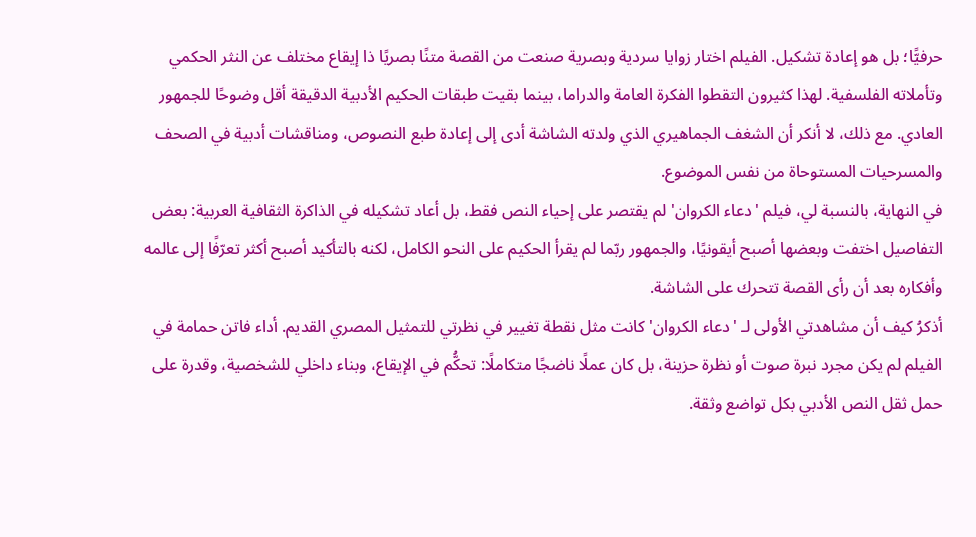حرفيًّا؛ بل هو إعادة تشكيل. الفيلم اختار زوايا سردية وبصرية صنعت من القصة متنًا بصريًا ذا إيقاع مختلف عن النثر الحكمي وتأملاته الفلسفية. لهذا كثيرون التقطوا الفكرة العامة والدراما، بينما بقيت طبقات الحكيم الأدبية الدقيقة أقل وضوحًا للجمهور العادي. مع ذلك، لا أنكر أن الشغف الجماهيري الذي ولدته الشاشة أدى إلى إعادة طبع النصوص، ومناقشات أدبية في الصحف والمسرحيات المستوحاة من نفس الموضوع.
في النهاية، بالنسبة لي، فيلم 'دعاء الكروان' لم يقتصر على إحياء النص فقط، بل أعاد تشكيله في الذاكرة الثقافية العربية: بعض التفاصيل اختفت وبعضها أصبح أيقونيًا، والجمهور ربّما لم يقرأ الحكيم على النحو الكامل، لكنه بالتأكيد أصبح أكثر تعرّفًا إلى عالمه وأفكاره بعد أن رأى القصة تتحرك على الشاشة.
أذكرُ كيف أن مشاهدتي الأولى لـ 'دعاء الكروان' كانت مثل نقطة تغيير في نظرتي للتمثيل المصري القديم. أداء فاتن حمامة في الفيلم لم يكن مجرد نبرة صوت أو نظرة حزينة، بل كان عملًا ناضجًا متكاملًا: تحكُّم في الإيقاع، وبناء داخلي للشخصية، وقدرة على حمل ثقل النص الأدبي بكل تواضع وثقة.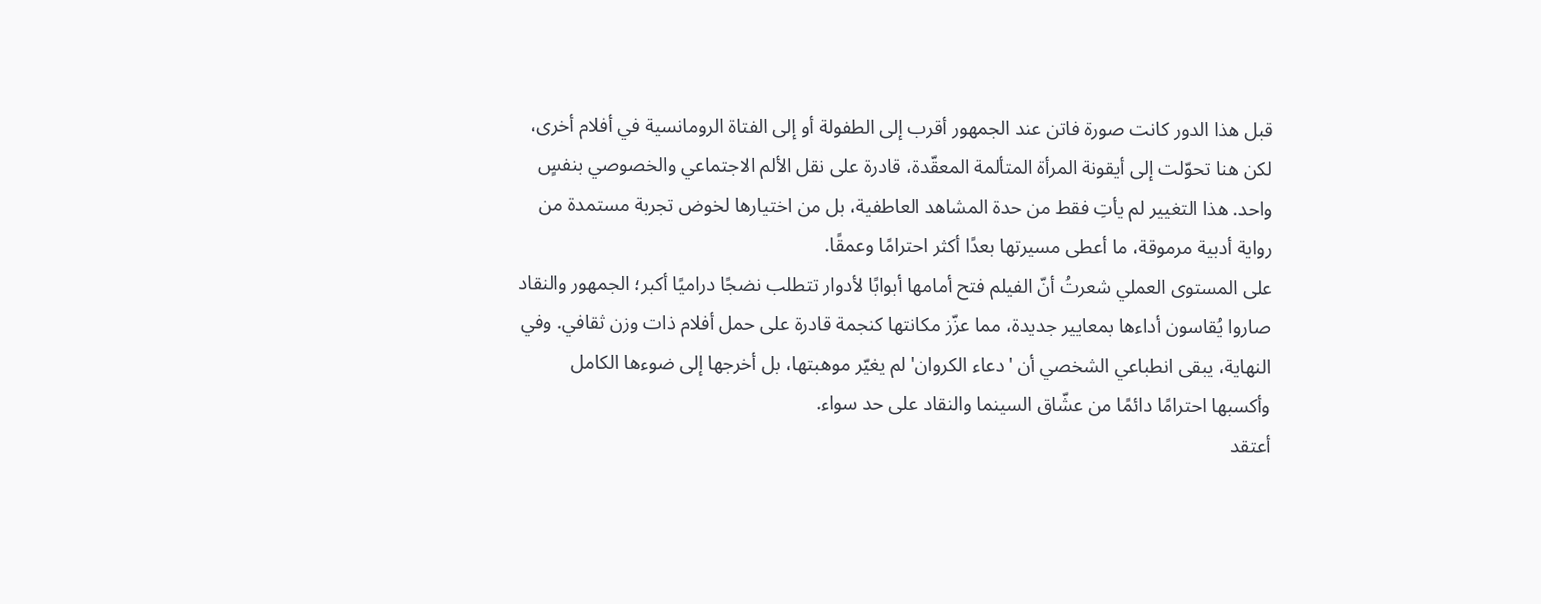قبل هذا الدور كانت صورة فاتن عند الجمهور أقرب إلى الطفولة أو إلى الفتاة الرومانسية في أفلام أخرى، لكن هنا تحوّلت إلى أيقونة المرأة المتألمة المعقّدة، قادرة على نقل الألم الاجتماعي والخصوصي بنفسٍ واحد. هذا التغيير لم يأتِ فقط من حدة المشاهد العاطفية، بل من اختيارها لخوض تجربة مستمدة من رواية أدبية مرموقة، ما أعطى مسيرتها بعدًا أكثر احترامًا وعمقًا.
على المستوى العملي شعرتُ أنّ الفيلم فتح أمامها أبوابًا لأدوار تتطلب نضجًا دراميًا أكبر؛ الجمهور والنقاد صاروا يُقاسون أداءها بمعايير جديدة، مما عزّز مكانتها كنجمة قادرة على حمل أفلام ذات وزن ثقافي. وفي النهاية، يبقى انطباعي الشخصي أن 'دعاء الكروان' لم يغيّر موهبتها، بل أخرجها إلى ضوءها الكامل وأكسبها احترامًا دائمًا من عشّاق السينما والنقاد على حد سواء.
أعتقد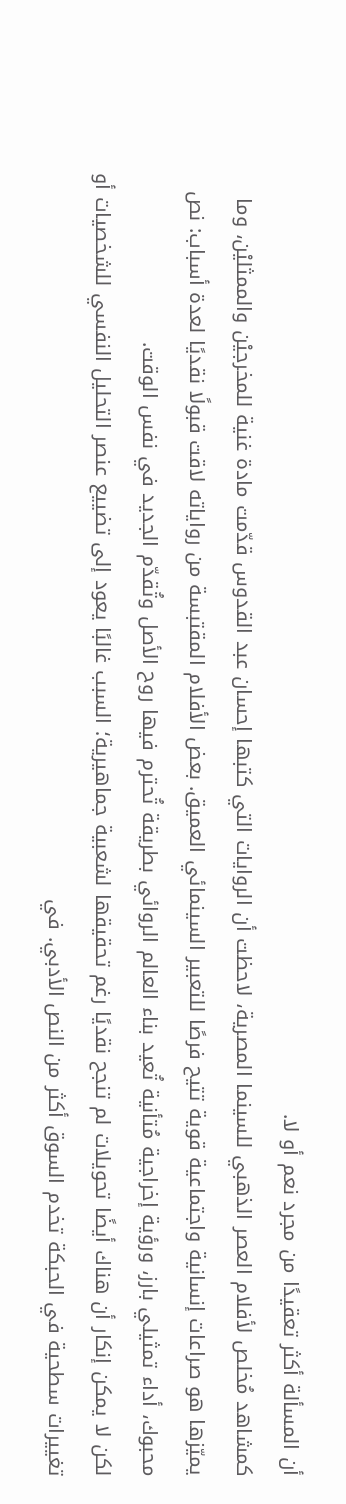أن المسألة أكثر تعقيدًا من مجرد نعم أو لا.
كمشاهد مُخلص لأفلام العصر الذهبي للسينما المصرية، لاحظت أن الروايات التي كتبها إحسان عبد القدوس قدّمت مادة غنية للمخرجيْن والممثليْن، وما يميّزها هو صراعات إنسانية واجتماعية قوية تتيح فرصًا للتعبير السينمائي العميق. بعض الأفلام المقتبسة من رواياته لاقت قبولًا نقديًا لعدة أسباب: نص محبوك، أداء تمثيلي بارز، ورؤية إخراجية مُتأنية تُعيد بناء العالم الروائي بطريقة تُحترم فيها روح الأصل وتُقدّم الجديد في نفس الوقت.
لكن لا يمكن إنكار أن هناك أيضًا تحويلات لم تنجح نقديًا رغم تحقيقها لشعبية جماهيرية؛ السبب غالبًا يعود إلى تضييع عنصر التحليل النفسي للشخصيات أو تغييرات سطحية في الحبكة تخدم السوق أكثر من النص الأدبي. في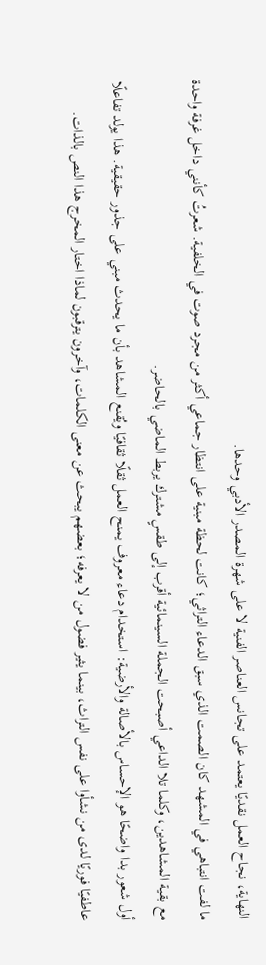النهاية، نجاح العمل نقديًا يعتمد على تجانس العناصر الفنية لا على شهرة المصدر الأدبي وحدها.
ما لفت انتباهي في المشهد كان الصمت الذي سبق الدعاء التراثي؛ كانت لحظة مبنية على انتظار جماعي أكثر من مجرد صوت في الخلفية. شعرتُ كأنني داخل غرفة واحدة مع بقية المشاهدين، وكلما تلا الداعي أصبحت الجملة السينمائية أقرب إلى طقسٍ مشترك يربط الماضي بالحاضر.
أول شعور بدا واضحًا هو الإحساس بالأصالة والأرضية: استخدام دعاء معروف يمنح العمل ثقلًا ثقافيًا ويُقنع المشاهد بأن ما يحدث مبني على جذور حقيقية. هذا يولد تفاعلًا عاطفيًا فوريًا لدى من نشأوا على نفس التراث، بينما يثير فضول من لا يعرفه؛ بعضهم يبحث عن معنى الكلمات، وآخرون يترقبون لماذا اختار المخرج هذا النص بالذات.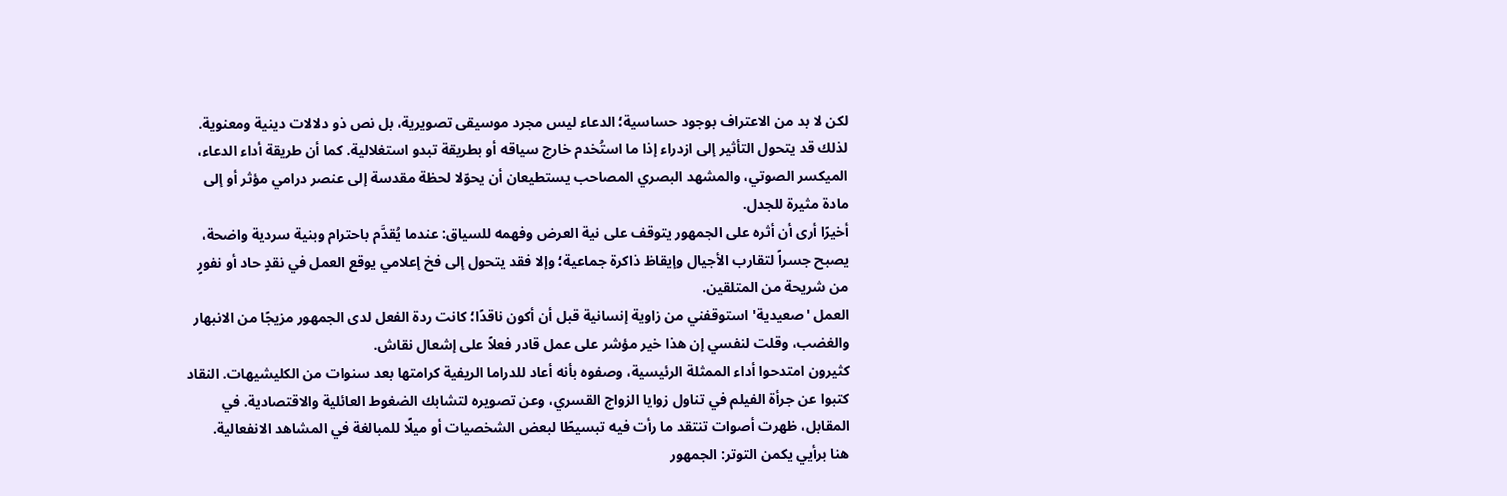لكن لا بد من الاعتراف بوجود حساسية؛ الدعاء ليس مجرد موسيقى تصويرية، بل نص ذو دلالات دينية ومعنوية. لذلك قد يتحول التأثير إلى ازدراء إذا ما استُخدم خارج سياقه أو بطريقة تبدو استغلالية. كما أن طريقة أداء الدعاء، الميكسر الصوتي، والمشهد البصري المصاحب يستطيعان أن يحوّلا لحظة مقدسة إلى عنصر درامي مؤثر أو إلى مادة مثيرة للجدل.
أخيرًا أرى أن أثره على الجمهور يتوقف على نية العرض وفهمه للسياق: عندما يُقدَّم باحترام وبنية سردية واضحة، يصبح جسراً لتقارب الأجيال وإيقاظ ذاكرة جماعية؛ وإلا فقد يتحول إلى فخ إعلامي يوقع العمل في نقدٍ حاد أو نفورٍ من شريحة من المتلقين.
العمل 'صعيدية' استوقفني من زاوية إنسانية قبل أن أكون ناقدًا؛ كانت ردة الفعل لدى الجمهور مزيجًا من الانبهار والغضب، وقلت لنفسي إن هذا خير مؤشر على عمل قادر فعلاً على إشعال نقاش.
كثيرون امتدحوا أداء الممثلة الرئيسية، وصفوه بأنه أعاد للدراما الريفية كرامتها بعد سنوات من الكليشيهات. النقاد كتبوا عن جرأة الفيلم في تناول زوايا الزواج القسري، وعن تصويره لتشابك الضغوط العائلية والاقتصادية. في المقابل، ظهرت أصوات تنتقد ما رأت فيه تبسيطًا لبعض الشخصيات أو ميلًا للمبالغة في المشاهد الانفعالية.
هنا برأيي يكمن التوتر: الجمهور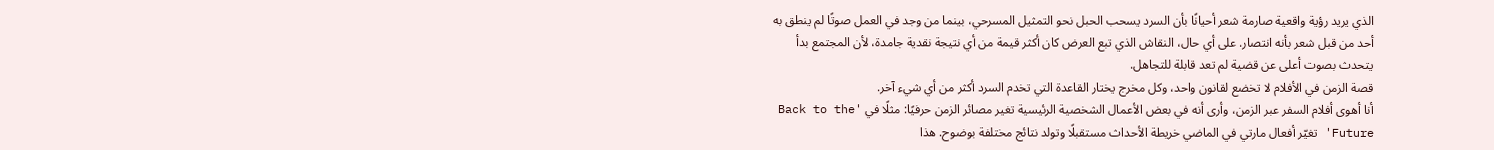الذي يريد رؤية واقعية صارمة شعر أحيانًا بأن السرد يسحب الحبل نحو التمثيل المسرحي، بينما من وجد في العمل صوتًا لم ينطق به أحد من قبل شعر بأنه انتصار. على أي حال، النقاش الذي تبع العرض كان أكثر قيمة من أي نتيجة نقدية جامدة، لأن المجتمع بدأ يتحدث بصوت أعلى عن قضية لم تعد قابلة للتجاهل.
قصة الزمن في الأفلام لا تخضع لقانون واحد، وكل مخرج يختار القاعدة التي تخدم السرد أكثر من أي شيء آخر.
أنا أهوى أفلام السفر عبر الزمن، وأرى أنه في بعض الأعمال الشخصية الرئيسية تغير مصائر الزمن حرفيًا: مثلًا في 'Back to the Future' تغيّر أفعال مارتي في الماضي خريطة الأحداث مستقبلًا وتولد نتائج مختلفة بوضوح. هذا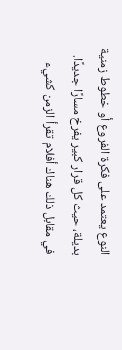النوع يعتمد على فكرة الفروع أو خطوط زمنية بديلة، حيث كل قرار كبير يفرخ مسارًا جديدًا.
في مقابل ذلك هناك أفلام تقرأ الزمن كشيء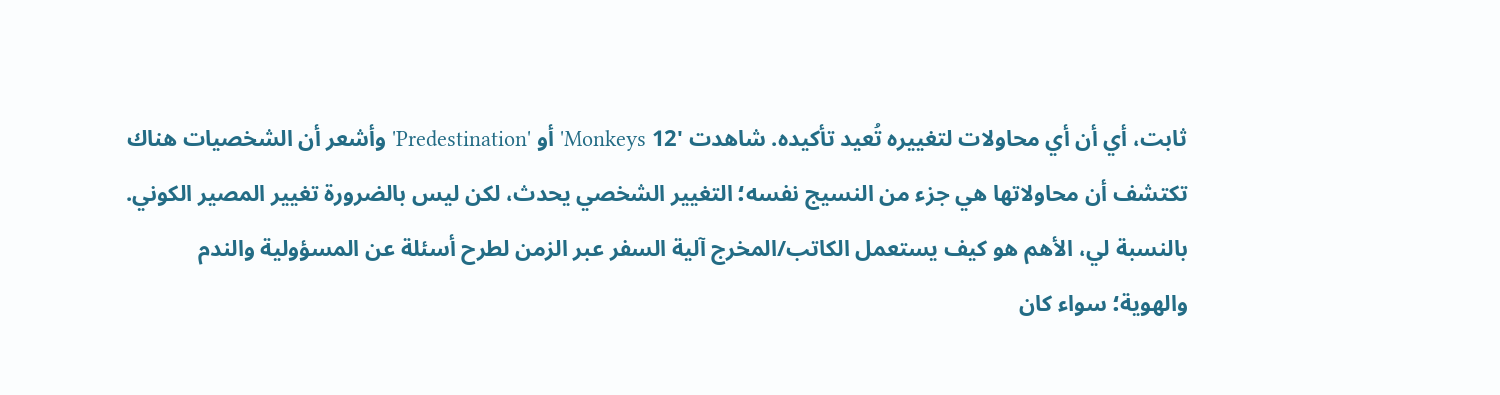ثابت، أي أن أي محاولات لتغييره تُعيد تأكيده. شاهدت '12 Monkeys' أو 'Predestination' وأشعر أن الشخصيات هناك تكتشف أن محاولاتها هي جزء من النسيج نفسه؛ التغيير الشخصي يحدث، لكن ليس بالضرورة تغيير المصير الكوني. بالنسبة لي، الأهم هو كيف يستعمل الكاتب/المخرج آلية السفر عبر الزمن لطرح أسئلة عن المسؤولية والندم والهوية؛ سواء كان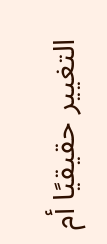التغيير حقيقيًا أم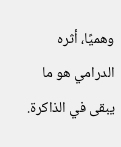وهميًا، أثره الدرامي هو ما يبقى في الذاكرة.